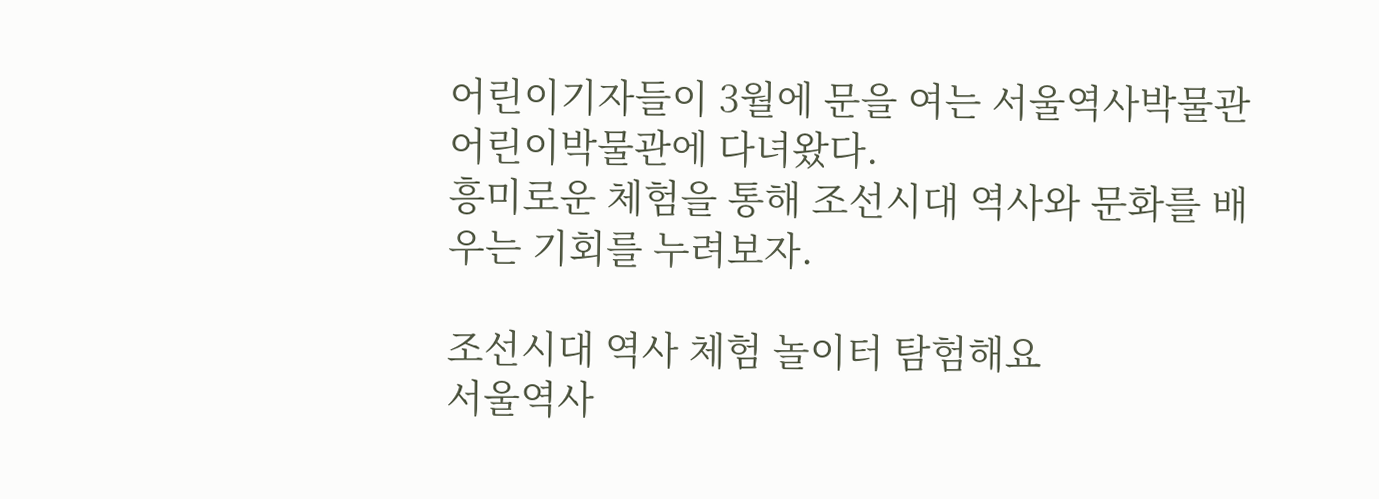어린이기자들이 3월에 문을 여는 서울역사박물관 어린이박물관에 다녀왔다.
흥미로운 체험을 통해 조선시대 역사와 문화를 배우는 기회를 누려보자.

조선시대 역사 체험 놀이터 탐험해요
서울역사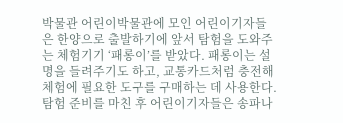박물관 어린이박물관에 모인 어린이기자들은 한양으로 출발하기에 앞서 탐험을 도와주는 체험기기 ‘패롱이’를 받았다. 패롱이는 설명을 들려주기도 하고, 교통카드처럼 충전해 체험에 필요한 도구를 구매하는 데 사용한다. 탐험 준비를 마친 후 어린이기자들은 송파나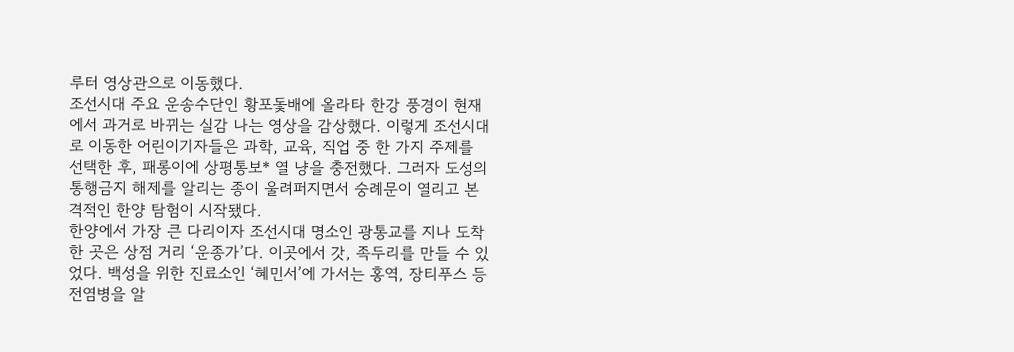루터 영상관으로 이동했다.
조선시대 주요 운송수단인 황포돛배에 올라타 한강 풍경이 현재에서 과거로 바뀌는 실감 나는 영상을 감상했다. 이렇게 조선시대로 이동한 어린이기자들은 과학, 교육, 직업 중 한 가지 주제를 선택한 후, 패롱이에 상평통보* 열 냥을 충전했다. 그러자 도성의 통행금지 해제를 알리는 종이 울려퍼지면서 숭례문이 열리고 본격적인 한양 탐험이 시작됐다.
한양에서 가장 큰 다리이자 조선시대 명소인 광통교를 지나 도착한 곳은 상점 거리 ‘운종가’다. 이곳에서 갓, 족두리를 만들 수 있었다. 백성을 위한 진료소인 ‘혜민서’에 가서는 홍역, 장티푸스 등 전염병을 알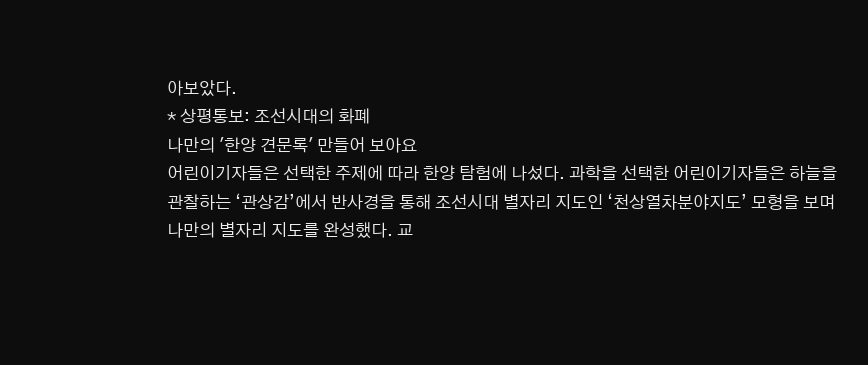아보았다.
* 상평통보: 조선시대의 화폐
나만의 '한양 견문록' 만들어 보아요
어린이기자들은 선택한 주제에 따라 한양 탐험에 나섰다. 과학을 선택한 어린이기자들은 하늘을 관찰하는 ‘관상감’에서 반사경을 통해 조선시대 별자리 지도인 ‘천상열차분야지도’ 모형을 보며 나만의 별자리 지도를 완성했다. 교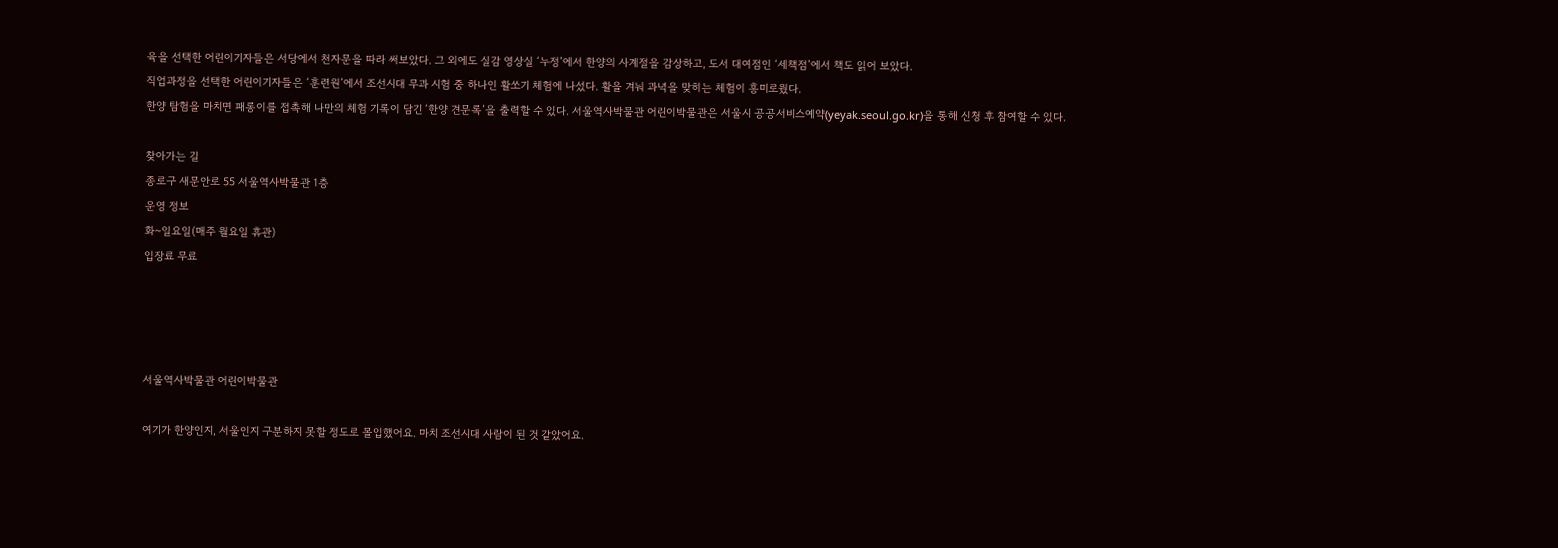육을 선택한 어린이기자들은 서당에서 천자문을 따라 써보았다. 그 외에도 실감 영상실 ‘누정’에서 한양의 사계절을 감상하고, 도서 대여점인 ‘세책점’에서 책도 읽어 보았다.
직업과정을 선택한 어린이기자들은 ‘훈련원’에서 조선시대 무과 시험 중 하나인 활쏘기 체험에 나섰다. 활을 겨눠 과녁을 맞히는 체험이 흥미로웠다.
한양 탐험을 마치면 패롱이를 접촉해 나만의 체험 기록이 담긴 ‘한양 견문록’을 출력할 수 있다. 서울역사박물관 어린이박물관은 서울시 공공서비스예약(yeyak.seoul.go.kr)을 통해 신청 후 참여할 수 있다.

찾아가는 길
종로구 새문안로 55 서울역사박물관 1층
운영 정보
화~일요일(매주 월요일 휴관)
입장료 무료




서울역사박물관 어린이박물관

여기가 한양인지, 서울인지 구분하지 못할 정도로 몰입했어요. 마치 조선시대 사람이 된 것 같았어요.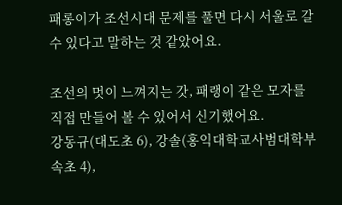패롱이가 조선시대 문제를 풀면 다시 서울로 갈 수 있다고 말하는 것 같았어요.

조선의 멋이 느껴지는 갓, 패랭이 같은 모자를 직접 만들어 볼 수 있어서 신기했어요.
강동규(대도초 6), 강솔(홍익대학교사범대학부속초 4),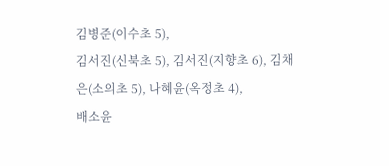김병준(이수초 5),
김서진(신북초 5), 김서진(지향초 6), 김채은(소의초 5), 나혜윤(옥정초 4),
배소윤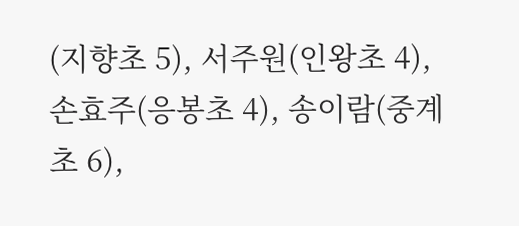(지향초 5), 서주원(인왕초 4), 손효주(응봉초 4), 송이람(중계초 6),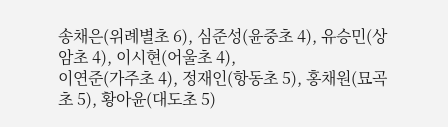송채은(위례별초 6), 심준성(윤중초 4), 유승민(상암초 4), 이시현(어울초 4),
이연준(가주초 4), 정재인(항동초 5), 홍채원(묘곡초 5), 황아윤(대도초 5)